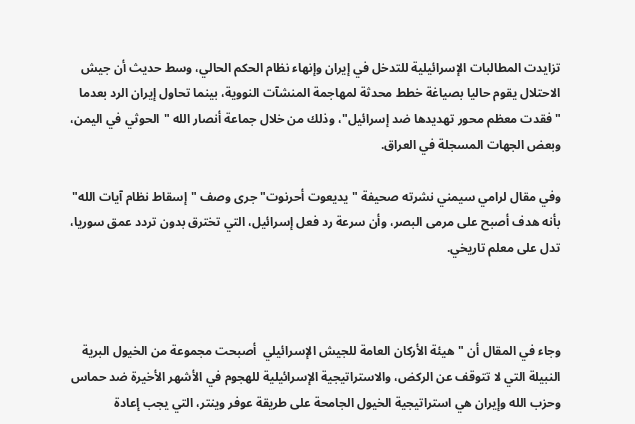تزايدت المطالبات الإسرائيلية للتدخل في إيران وإنهاء نظام الحكم الحالي، وسط حديث أن جيش الاحتلال يقوم حاليا بصياغة خطط محدثة لمهاجمة المنشآت النووية، بينما تحاول إيران الرد بعدما "فقدت معظم محور تهديدها ضد إسرائيل"، وذلك من خلال جماعة أنصار الله "الحوثي في اليمن، وبعض الجهات المسجلة في العراق.

وفي مقال لرامي سيمني نشرته صحيفة "يديعوت أحرنوت" جرى وصف "إسقاط نظام آيات الله" بأنه هدف أصبح على مرمى البصر، وأن سرعة رد فعل إسرائيل، التي تخترق بدون تردد عمق سوريا، تدل على معلم تاريخي.



وجاء في المقال أن "هيئة الأركان العامة للجيش الإسرائيلي  أصبحت مجموعة من الخيول البرية النبيلة التي لا تتوقف عن الركض، والاستراتيجية الإسرائيلية للهجوم في الأشهر الأخيرة ضد حماس وحزب الله وإيران هي استراتيجية الخيول الجامحة على طريقة عوفر وينتر، التي يجب إعادة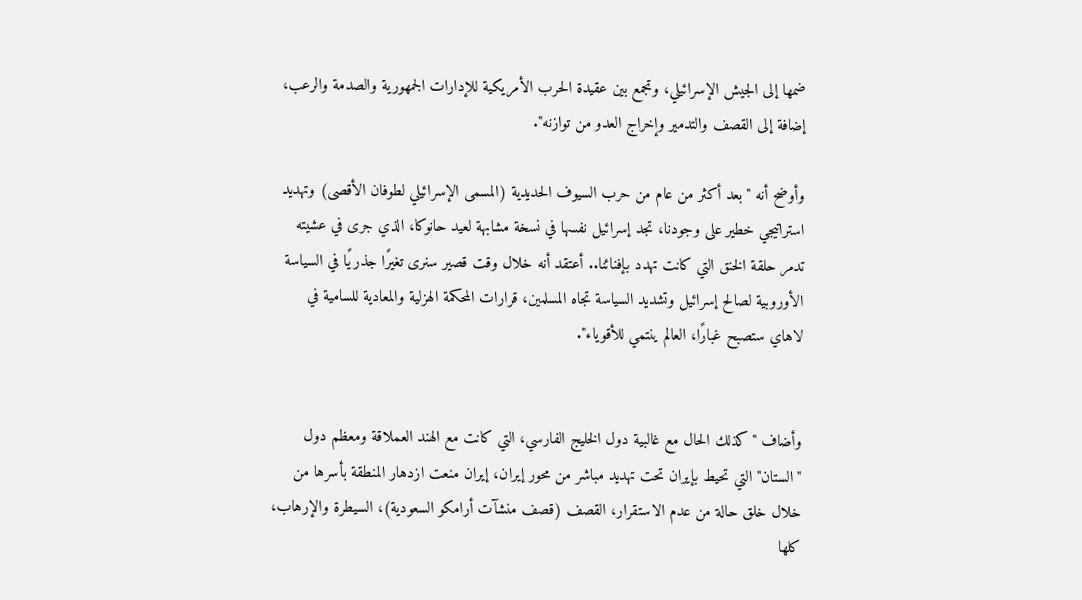ضمها إلى الجيش الإسرائيلي، وتجمع بين عقيدة الحرب الأمريكية للإدارات الجمهورية والصدمة والرعب، إضافة إلى القصف والتدمير وإخراج العدو من توازنه".

وأوضح أنه "بعد أكثر من عام من حرب السيوف الحديدية (المسمى الإسرائيلي لطوفان الأقصى) وتهديد استراتيجي خطير على وجودنا، تجد إسرائيل نفسها في نسخة مشابهة لعيد حانوكا، الذي جرى في عشيته تدمر حلقة الخنق التي كانت تهدد بإفنائنا.. أعتقد أنه خلال وقت قصير سنرى تغيرًا جذريًا في السياسة الأوروبية لصالح إسرائيل وتشديد السياسة تجاه المسلمين، قرارات المحكمة الهزلية والمعادية للسامية في لاهاي ستصبح غبارًا، العالم ينتمي للأقوياء".


وأضاف "كذلك الحال مع غالبية دول الخليج الفارسي، التي كانت مع الهند العملاقة ومعظم دول "الستان" التي تحيط بإيران تحت تهديد مباشر من محور إيران، إيران منعت ازدهار المنطقة بأسرها من خلال خلق حالة من عدم الاستقرار، القصف (قصف منشآت أرامكو السعودية)، السيطرة والإرهاب، كلها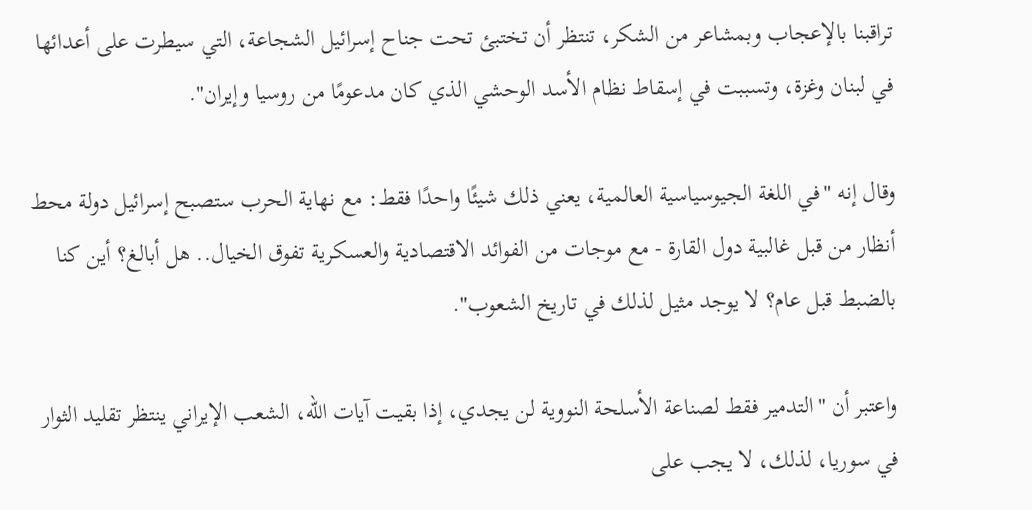تراقبنا بالإعجاب وبمشاعر من الشكر، تنتظر أن تختبئ تحت جناح إسرائيل الشجاعة، التي سيطرت على أعدائها في لبنان وغزة، وتسببت في إسقاط نظام الأسد الوحشي الذي كان مدعومًا من روسيا وإيران".

وقال إنه "في اللغة الجيوسياسية العالمية، يعني ذلك شيئًا واحدًا فقط: مع نهاية الحرب ستصبح إسرائيل دولة محط أنظار من قبل غالبية دول القارة - مع موجات من الفوائد الاقتصادية والعسكرية تفوق الخيال.. هل أبالغ؟ أين كنا بالضبط قبل عام؟ لا يوجد مثيل لذلك في تاريخ الشعوب".

واعتبر أن "التدمير فقط لصناعة الأسلحة النووية لن يجدي، إذا بقيت آيات الله، الشعب الإيراني ينتظر تقليد الثوار في سوريا، لذلك، لا يجب على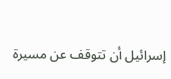إسرائيل أن تتوقف عن مسيرة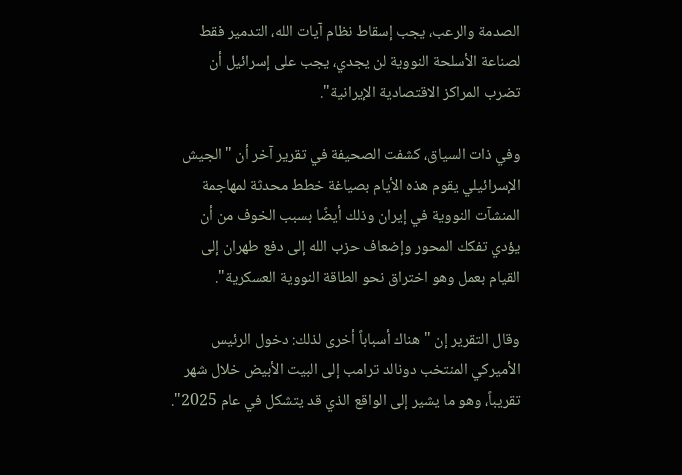الصدمة والرعب، يجب إسقاط نظام آيات الله، التدمير فقط لصناعة الأسلحة النووية لن يجدي، يجب على إسرائيل أن تضرب المراكز الاقتصادية الإيرانية".

وفي ذات السياق، كشفت الصحيفة في تقرير آخر أن "الجيش الإسرائيلي يقوم هذه الأيام بصياغة خطط محدثة لمهاجمة المنشآت النووية في إيران وذلك أيضًا بسبب الخوف من أن يؤدي تفكك المحور وإضعاف حزب الله إلى دفع طهران إلى القيام بعمل وهو اختراق نحو الطاقة النووية العسكرية".

وقال التقرير إن "هناك أسباباً أخرى لذلك: دخول الرئيس الأميركي المنتخب دونالد ترامب إلى البيت الأبيض خلال شهر تقريباً، وهو ما يشير إلى الواقع الذي قد يتشكل في عام 2025".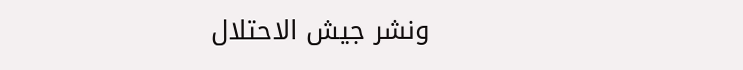ونشر جيش الاحتلال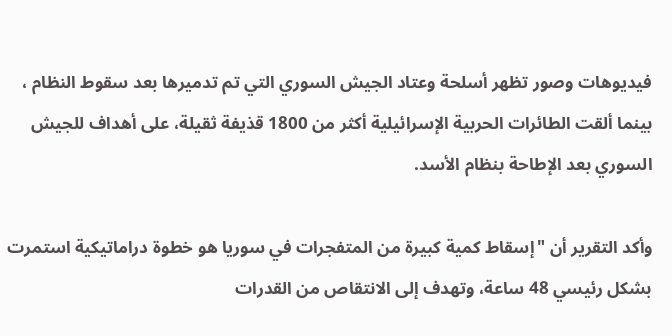فيديوهات وصور تظهر أسلحة وعتاد الجيش السوري التي تم تدميرها بعد سقوط النظام ، بينما ألقت الطائرات الحربية الإسرائيلية أكثر من 1800 قذيفة ثقيلة، على أهداف للجيش السوري بعد الإطاحة بنظام الأسد.

وأكد التقرير أن "إسقاط كمية كبيرة من المتفجرات في سوريا هو خطوة دراماتيكية استمرت بشكل رئيسي 48 ساعة، وتهدف إلى الانتقاص من القدرات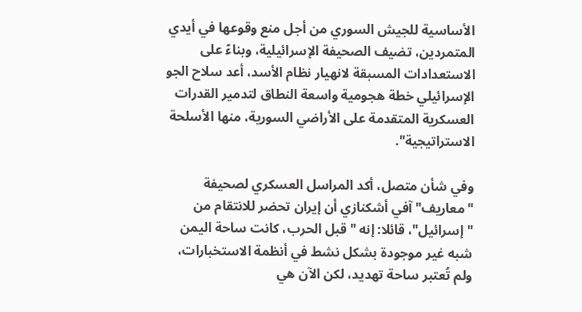الأساسية للجيش السوري من أجل منع وقوعها في أيدي المتمردين، تضيف الصحيفة الإسرائيلية، وبناءً على الاستعدادات المسبقة لانهيار نظام الأسد، أعد سلاح الجو الإسرائيلي خطة هجومية واسعة النطاق لتدمير القدرات العسكرية المتقدمة على الأراضي السورية، منها الأسلحة الاستراتيجية".

وفي شأن متصل، أكد المراسل العسكري لصحيفة "معاريف" آفي أشكنازي أن إيران تحضر للانتقام من "إسرائيل"، قائلا: إنه "قبل الحرب، كانت ساحة اليمن شبه غير موجودة بشكل نشط في أنظمة الاستخبارات، ولم تُعتبر ساحة تهديد، لكن الآن هي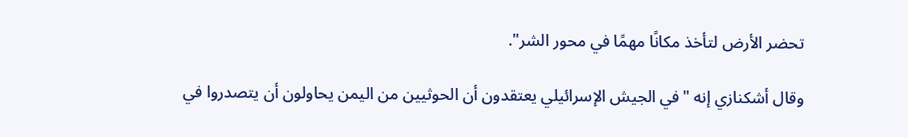تحضر الأرض لتأخذ مكانًا مهمًا في محور الشر".

وقال أشكنازي إنه "في الجيش الإسرائيلي يعتقدون أن الحوثيين من اليمن يحاولون أن يتصدروا في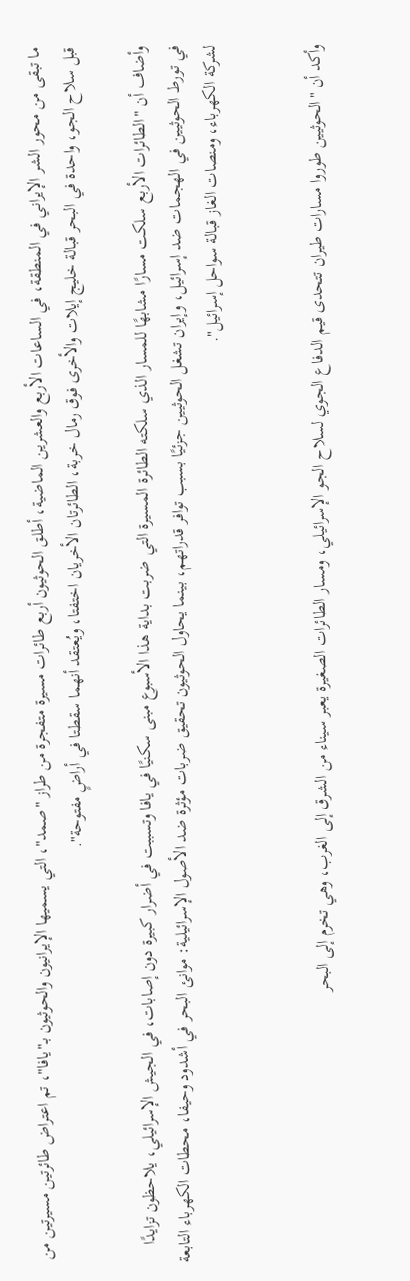ما تبقى من محور الشر الإيراني في المنطقة، في الساعات الأربع والعشرين الماضية، أطلق الحوثيون أربع طائرات مسيرة متفجرة من طراز "صمد"، التي يسميها الإيرانيون والحوثيون بـ"يافا"، تم اعتراض طائرتين مسيرتين من قبل سلاح الجو، واحدة في البحر قبالة خليج إيلات والأخرى فوق رمال خربة، الطائرتان الأخريان اختفتا، ويُعتقد أنهما سقطتا في أراضٍ مفتوحة".

وأضاف أن "الطائرات الأربع سلكت مسارًا مشابهًا للمسار الذي سلكته الطائرة المسيرة التي ضربت بداية هذا الأسبوع مبنى سكنيًا في يافا وتسببت في أضرار كبيرة دون إصابات، في الجيش الإسرائيلي، يلاحظون تزايدًا في تورط الحوثيين في الهجمات ضد إسرائيل، وإيران تشغل الحوثيين جزئيًا بسبب توافر قدراتهم، بينما يحاول الحوثيون تحقيق ضربات مؤثرة ضد الأصول الإسرائيلية: موانئ البحر في أشدود وحيفا، محطات الكهرباء التابعة لشركة الكهرباء، ومنصات الغاز قبالة سواحل إسرائيل".


وأكد أن "الحوثيين طوروا مسارات طيران تتحدى قيم الدفاع الجوي لسلاح الجو الإسرائيلي، ومسار الطائرات الصغيرة يعبر سيناء من الشرق إلى الغرب، وهي تخرم إلى البحر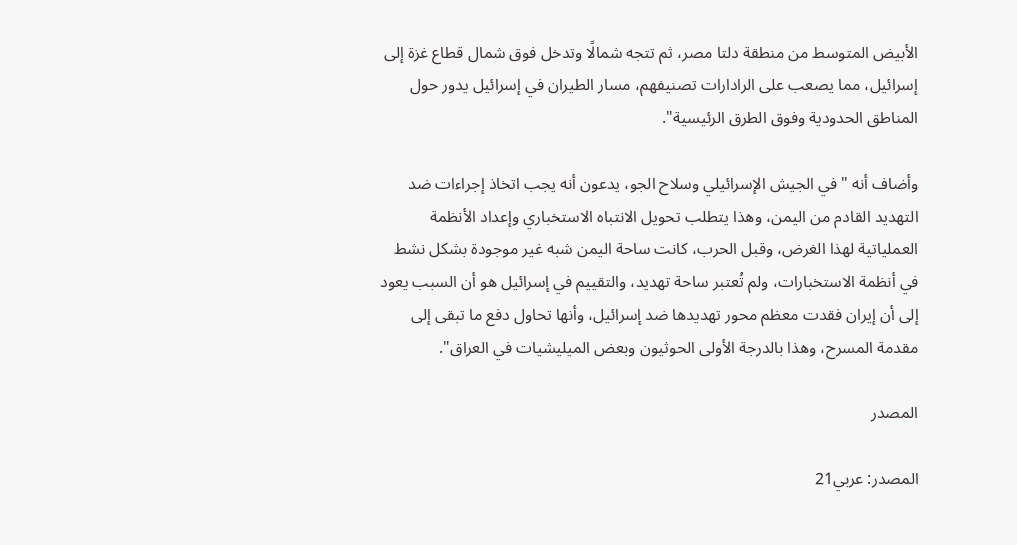الأبيض المتوسط من منطقة دلتا مصر، ثم تتجه شمالًا وتدخل فوق شمال قطاع غزة إلى إسرائيل، مما يصعب على الرادارات تصنيفهم، مسار الطيران في إسرائيل يدور حول المناطق الحدودية وفوق الطرق الرئيسية".

وأضاف أنه "في الجيش الإسرائيلي وسلاح الجو، يدعون أنه يجب اتخاذ إجراءات ضد التهديد القادم من اليمن، وهذا يتطلب تحويل الانتباه الاستخباري وإعداد الأنظمة العملياتية لهذا الغرض، وقبل الحرب، كانت ساحة اليمن شبه غير موجودة بشكل نشط في أنظمة الاستخبارات، ولم تُعتبر ساحة تهديد، والتقييم في إسرائيل هو أن السبب يعود إلى أن إيران فقدت معظم محور تهديدها ضد إسرائيل، وأنها تحاول دفع ما تبقى إلى مقدمة المسرح، وهذا بالدرجة الأولى الحوثيون وبعض الميليشيات في العراق".

المصدر

المصدر: عربي21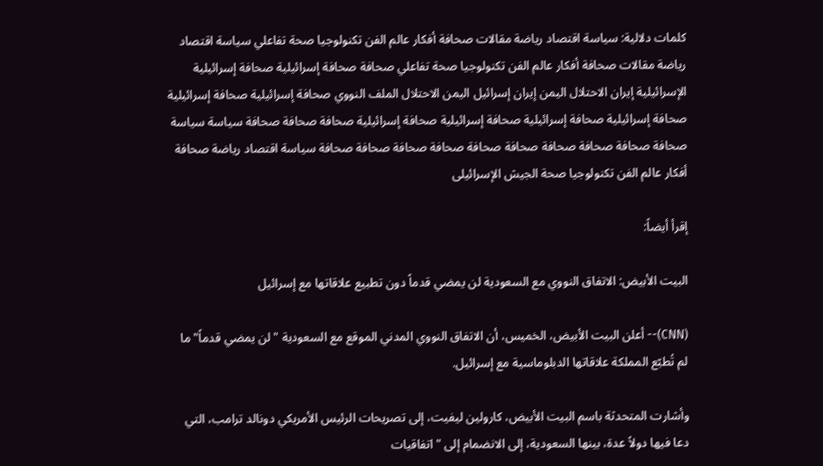كلمات دلالية: سياسة اقتصاد رياضة مقالات صحافة أفكار عالم الفن تكنولوجيا صحة تفاعلي سياسة اقتصاد رياضة مقالات صحافة أفكار عالم الفن تكنولوجيا صحة تفاعلي صحافة صحافة إسرائيلية صحافة إسرائيلية الإسرائيلية إيران الاحتلال اليمن إيران إسرائيل اليمن الاحتلال الملف النووي صحافة إسرائيلية صحافة إسرائيلية صحافة إسرائيلية صحافة إسرائيلية صحافة إسرائيلية صحافة إسرائيلية صحافة صحافة صحافة سياسة سياسة صحافة صحافة صحافة صحافة صحافة صحافة صحافة صحافة صحافة صحافة سياسة اقتصاد رياضة صحافة أفكار عالم الفن تكنولوجيا صحة الجیش الإسرائیلی

إقرأ أيضاً:

البيت الأبيض: الاتفاق النووي مع السعودية لن يمضي قدماً دون تطبيع علاقاتها مع إسرائيل

(CNN)-- أعلن البيت الأبيض، الخميس، أن الاتفاق النووي المدني الموقع مع السعودية "لن يمضي قدماً" ما لم تُطبّع المملكة علاقاتها الدبلوماسية مع إسرائيل.

وأشارت المتحدثة باسم البيت الأبيض، كارولين ليفيت، إلى تصريحات الرئيس الأمريكي دونالد ترامب، التي دعا فيها دولاً عدة، بينها السعودية، إلى الانضمام إلى "اتفاقيات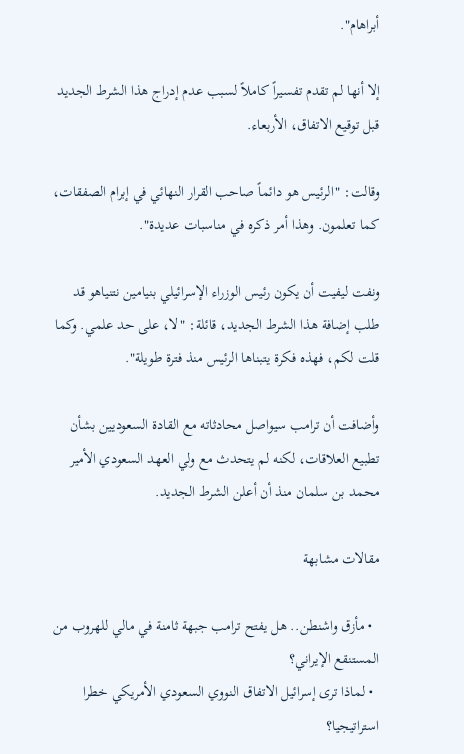أبراهام".

إلا أنها لم تقدم تفسيراً كاملاً لسبب عدم إدراج هذا الشرط الجديد قبل توقيع الاتفاق، الأربعاء.

وقالت: "الرئيس هو دائماً صاحب القرار النهائي في إبرام الصفقات، كما تعلمون. وهذا أمر ذكره في مناسبات عديدة".

ونفت ليفيت أن يكون رئيس الوزراء الإسرائيلي بنيامين نتنياهو قد طلب إضافة هذا الشرط الجديد، قائلة: "لا، على حد علمي. وكما قلت لكم، فهذه فكرة يتبناها الرئيس منذ فترة طويلة".

وأضافت أن ترامب سيواصل محادثاته مع القادة السعوديين بشأن تطبيع العلاقات، لكنه لم يتحدث مع ولي العهد السعودي الأمير محمد بن سلمان منذ أن أعلن الشرط الجديد.

مقالات مشابهة

  • مأزق واشنطن.. هل يفتح ترامب جبهة ثامنة في مالي للهروب من المستنقع الإيراني؟
  • لماذا ترى إسرائيل الاتفاق النووي السعودي الأمريكي خطرا استراتيجيا؟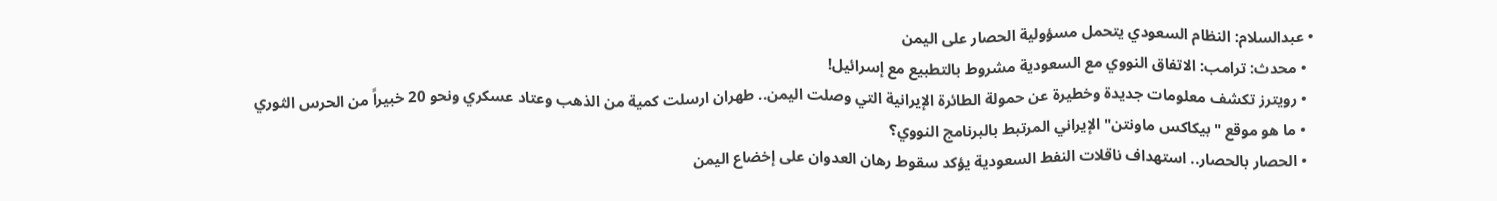• عبدالسلام: النظام السعودي يتحمل مسؤولية الحصار على اليمن
  • محدث: ترامب: الاتفاق النووي مع السعودية مشروط بالتطبيع مع إسرائيل!
  • رويترز تكشف معلومات جديدة وخطيرة عن حمولة الطائرة الإيرانية التي وصلت اليمن.. طهران ارسلت كمية من الذهب وعتاد عسكري ونحو 20 خبيراً من الحرس الثوري
  • ما هو موقع "بيكاكس ماونتن" الإيراني المرتبط بالبرنامج النووي؟
  • الحصار بالحصار.. استهداف ناقلات النفط السعودية يؤكد سقوط رهان العدوان على إخضاع اليمن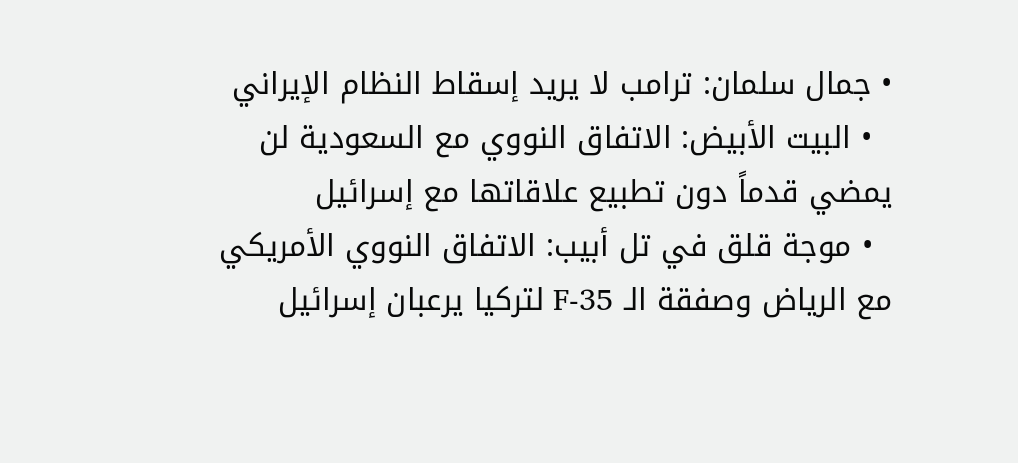• جمال سلمان: ترامب لا يريد إسقاط النظام الإيراني
  • البيت الأبيض: الاتفاق النووي مع السعودية لن يمضي قدماً دون تطبيع علاقاتها مع إسرائيل
  • موجة قلق في تل أبيب: الاتفاق النووي الأمريكي مع الرياض وصفقة الـ F-35 لتركيا يرعبان إسرائيل